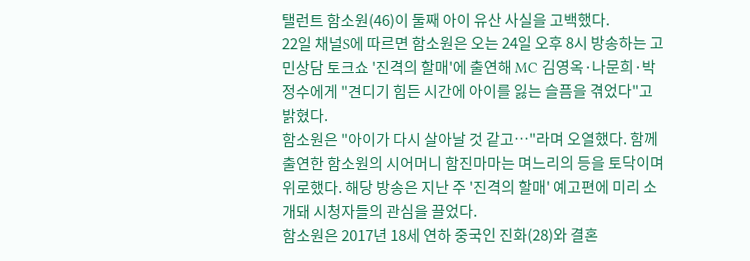탤런트 함소원(46)이 둘째 아이 유산 사실을 고백했다.
22일 채널S에 따르면 함소원은 오는 24일 오후 8시 방송하는 고민상담 토크쇼 '진격의 할매'에 출연해 MC 김영옥·나문희·박정수에게 "견디기 힘든 시간에 아이를 잃는 슬픔을 겪었다"고 밝혔다.
함소원은 "아이가 다시 살아날 것 같고…"라며 오열했다. 함께 출연한 함소원의 시어머니 함진마마는 며느리의 등을 토닥이며 위로했다. 해당 방송은 지난 주 '진격의 할매' 예고편에 미리 소개돼 시청자들의 관심을 끌었다.
함소원은 2017년 18세 연하 중국인 진화(28)와 결혼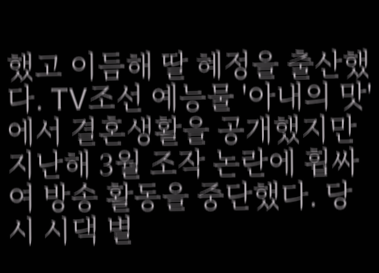했고 이듬해 딸 혜정을 출산했다. TV조선 예능물 '아내의 맛'에서 결혼생활을 공개했지만 지난해 3월 조작 논란에 휩싸여 방송 활동을 중단했다. 당시 시댁 별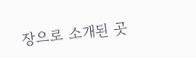장으로 소개된 곳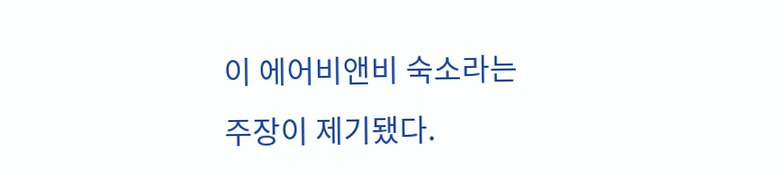이 에어비앤비 숙소라는 주장이 제기됐다.